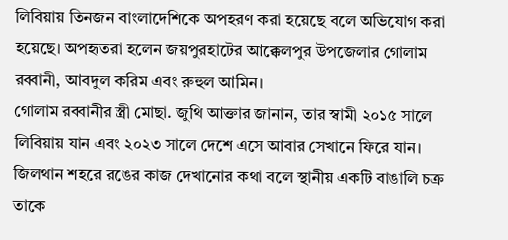লিবিয়ায় তিনজন বাংলাদেশিকে অপহরণ করা হয়েছে বলে অভিযোগ করা হয়েছে। অপহৃতরা হলেন জয়পুরহাটের আক্কেলপুর উপজেলার গোলাম রব্বানী, আবদুল করিম এবং রুহুল আমিন।
গোলাম রব্বানীর স্ত্রী মোছা. জুথি আক্তার জানান, তার স্বামী ২০১৫ সালে লিবিয়ায় যান এবং ২০২৩ সালে দেশে এসে আবার সেখানে ফিরে যান। জিলথান শহরে রঙের কাজ দেখানোর কথা বলে স্থানীয় একটি বাঙালি চক্র তাকে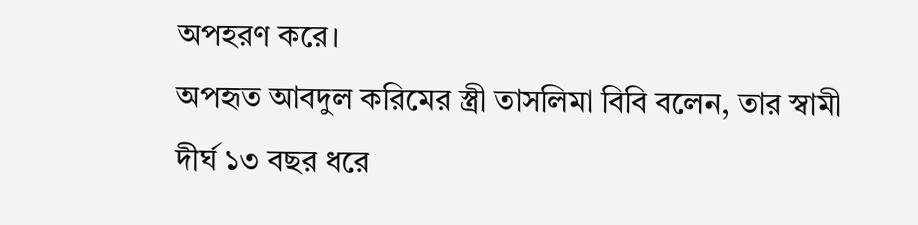অপহরণ করে।
অপহৃত আবদুল করিমের স্ত্রী তাসলিমা বিবি বলেন, তার স্বামী দীর্ঘ ১৩ বছর ধরে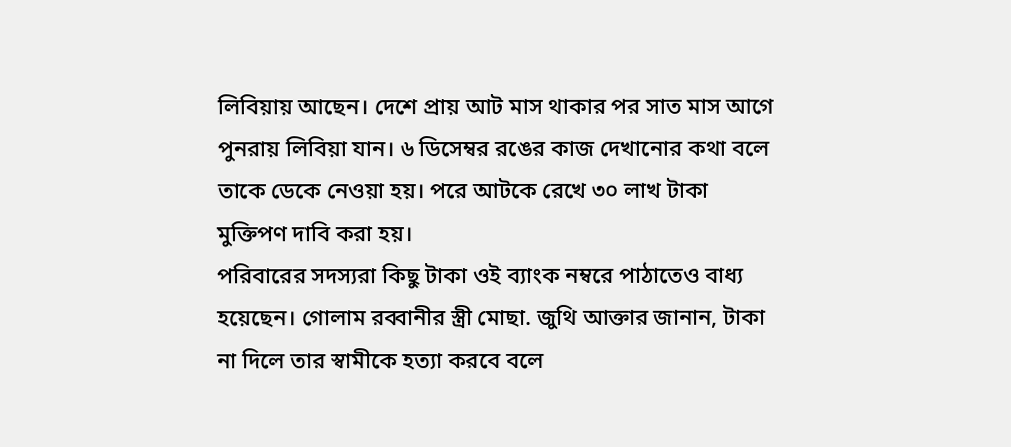লিবিয়ায় আছেন। দেশে প্রায় আট মাস থাকার পর সাত মাস আগে পুনরায় লিবিয়া যান। ৬ ডিসেম্বর রঙের কাজ দেখানোর কথা বলে তাকে ডেকে নেওয়া হয়। পরে আটকে রেখে ৩০ লাখ টাকা মুক্তিপণ দাবি করা হয়।
পরিবারের সদস্যরা কিছু টাকা ওই ব্যাংক নম্বরে পাঠাতেও বাধ্য হয়েছেন। গোলাম রব্বানীর স্ত্রী মোছা. জুথি আক্তার জানান, টাকা না দিলে তার স্বামীকে হত্যা করবে বলে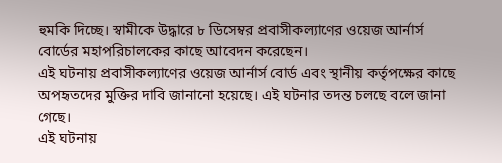হুমকি দিচ্ছে। স্বামীকে উদ্ধারে ৮ ডিসেম্বর প্রবাসীকল্যাণের ওয়েজ আর্নার্স বোর্ডের মহাপরিচালকের কাছে আবেদন করেছেন।
এই ঘটনায় প্রবাসীকল্যাণের ওয়েজ আর্নার্স বোর্ড এবং স্থানীয় কর্তৃপক্ষের কাছে অপহৃতদের মুক্তির দাবি জানানো হয়েছে। এই ঘটনার তদন্ত চলছে বলে জানা গেছে।
এই ঘটনায়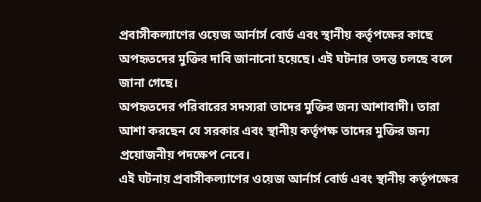প্রবাসীকল্যাণের ওয়েজ আর্নার্স বোর্ড এবং স্থানীয় কর্তৃপক্ষের কাছে অপহৃতদের মুক্তির দাবি জানানো হয়েছে। এই ঘটনার তদন্ত চলছে বলে জানা গেছে।
অপহৃতদের পরিবারের সদস্যরা তাদের মুক্তির জন্য আশাবাদী। তারা আশা করছেন যে সরকার এবং স্থানীয় কর্তৃপক্ষ তাদের মুক্তির জন্য প্রয়োজনীয় পদক্ষেপ নেবে।
এই ঘটনায় প্রবাসীকল্যাণের ওয়েজ আর্নার্স বোর্ড এবং স্থানীয় কর্তৃপক্ষের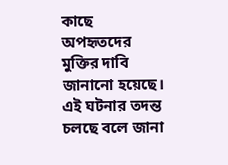কাছে অপহৃতদের মুক্তির দাবি জানানো হয়েছে। এই ঘটনার তদন্ত চলছে বলে জানা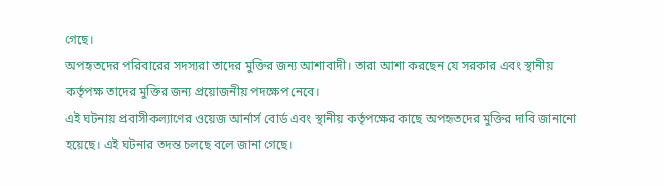গেছে।
অপহৃতদের পরিবারের সদস্যরা তাদের মুক্তির জন্য আশাবাদী। তারা আশা করছেন যে সরকার এবং স্থানীয় কর্তৃপক্ষ তাদের মুক্তির জন্য প্রয়োজনীয় পদক্ষেপ নেবে।
এই ঘটনায় প্রবাসীকল্যাণের ওয়েজ আর্নার্স বোর্ড এবং স্থানীয় কর্তৃপক্ষের কাছে অপহৃতদের মুক্তির দাবি জানানো হয়েছে। এই ঘটনার তদন্ত চলছে বলে জানা গেছে।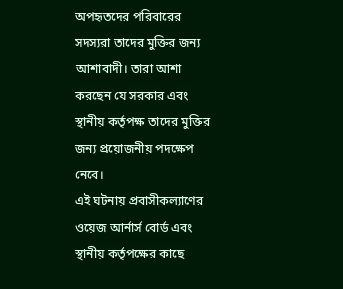অপহৃতদের পরিবারের সদস্যরা তাদের মুক্তির জন্য আশাবাদী। তারা আশা করছেন যে সরকার এবং স্থানীয় কর্তৃপক্ষ তাদের মুক্তির জন্য প্রয়োজনীয় পদক্ষেপ নেবে।
এই ঘটনায় প্রবাসীকল্যাণের ওয়েজ আর্নার্স বোর্ড এবং স্থানীয় কর্তৃপক্ষের কাছে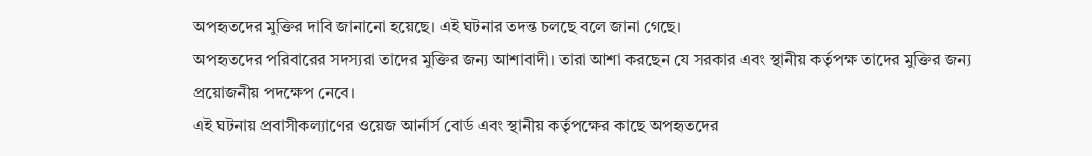অপহৃতদের মুক্তির দাবি জানানো হয়েছে। এই ঘটনার তদন্ত চলছে বলে জানা গেছে।
অপহৃতদের পরিবারের সদস্যরা তাদের মুক্তির জন্য আশাবাদী। তারা আশা করছেন যে সরকার এবং স্থানীয় কর্তৃপক্ষ তাদের মুক্তির জন্য প্রয়োজনীয় পদক্ষেপ নেবে।
এই ঘটনায় প্রবাসীকল্যাণের ওয়েজ আর্নার্স বোর্ড এবং স্থানীয় কর্তৃপক্ষের কাছে অপহৃতদের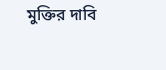মুক্তির দাবি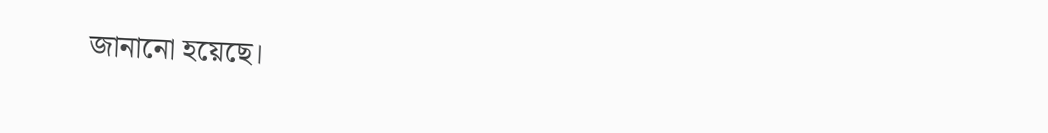জানানো হয়েছে।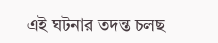এই ঘটনার তদন্ত চলছ